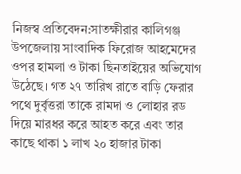নিজস্ব প্রতিবেদন:সাতক্ষীরার কালিগঞ্জ উপজেলায় সাংবাদিক ফিরোজ আহমেদের ওপর হামলা ও টাকা ছিনতাইয়ের অভিযোগ উঠেছে। গত ২৭ তারিখ রাতে বাড়ি ফেরার পথে দুর্বৃত্তরা তাকে রামদা ও লোহার রড দিয়ে মারধর করে আহত করে এবং তার কাছে থাকা ১ লাখ ২০ হাজার টাকা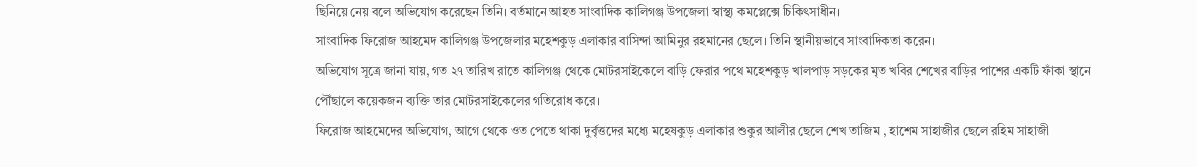ছিনিয়ে নেয় বলে অভিযোগ করেছেন তিনি। বর্তমানে আহত সাংবাদিক কালিগঞ্জ উপজেলা স্বাস্থ্য কমপ্লেক্সে চিকিৎসাধীন।
সাংবাদিক ফিরোজ আহমেদ কালিগঞ্জ উপজেলার মহেশকুড় এলাকার বাসিন্দা আমিনুর রহমানের ছেলে। তিনি স্থানীয়ভাবে সাংবাদিকতা করেন।
অভিযোগ সূত্রে জানা যায়, গত ২৭ তারিখ রাতে কালিগঞ্জ থেকে মোটরসাইকেলে বাড়ি ফেরার পথে মহেশকুড় খালপাড় সড়কের মৃত খবির শেখের বাড়ির পাশের একটি ফাঁকা স্থানে পৌঁছালে কয়েকজন ব্যক্তি তার মোটরসাইকেলের গতিরোধ করে।
ফিরোজ আহমেদের অভিযোগ, আগে থেকে ওত পেতে থাকা দুর্বৃত্তদের মধ্যে মহেষকুড় এলাকার শুকুর আলীর ছেলে শেখ তাজিম , হাশেম সাহাজীর ছেলে রহিম সাহাজী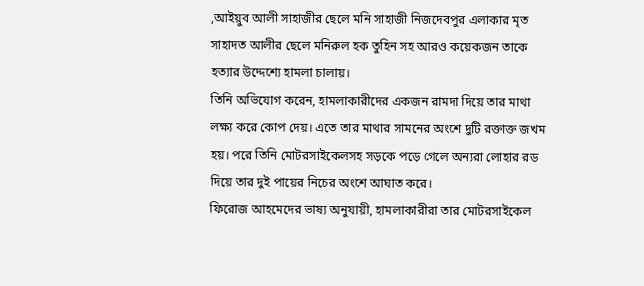,আইয়ুব আলী সাহাজীর ছেলে মনি সাহাজী নিজদেবপুর এলাকার মৃত সাহাদত আলীর ছেলে মনিরুল হক তুহিন সহ আরও কয়েকজন তাকে হত্যার উদ্দেশ্যে হামলা চালায়।
তিনি অভিযোগ করেন, হামলাকারীদের একজন রামদা দিয়ে তার মাথা লক্ষ্য করে কোপ দেয়। এতে তার মাথার সামনের অংশে দুটি রক্তাক্ত জখম হয়। পরে তিনি মোটরসাইকেলসহ সড়কে পড়ে গেলে অন্যরা লোহার রড দিয়ে তার দুই পায়ের নিচের অংশে আঘাত করে।
ফিরোজ আহমেদের ভাষ্য অনুযায়ী, হামলাকারীরা তার মোটরসাইকেল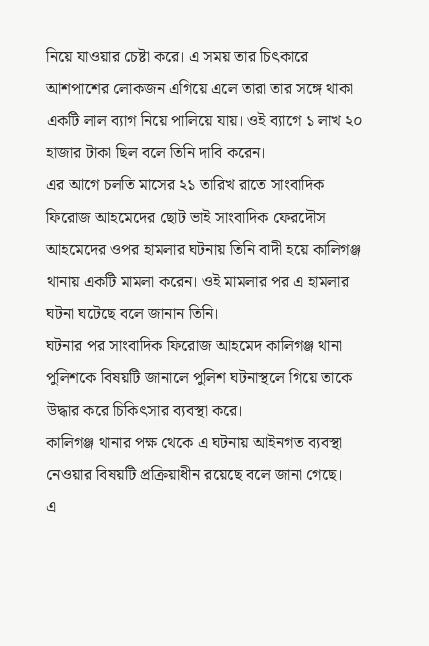নিয়ে যাওয়ার চেষ্টা করে। এ সময় তার চিৎকারে আশপাশের লোকজন এগিয়ে এলে তারা তার সঙ্গে থাকা একটি লাল ব্যাগ নিয়ে পালিয়ে যায়। ওই ব্যাগে ১ লাখ ২০ হাজার টাকা ছিল বলে তিনি দাবি করেন।
এর আগে চলতি মাসের ২১ তারিখ রাতে সাংবাদিক ফিরোজ আহমেদের ছোট ভাই সাংবাদিক ফেরদৌস আহমেদের ওপর হামলার ঘটনায় তিনি বাদী হয়ে কালিগঞ্জ থানায় একটি মামলা করেন। ওই মামলার পর এ হামলার ঘটনা ঘটেছে বলে জানান তিনি।
ঘটনার পর সাংবাদিক ফিরোজ আহমেদ কালিগঞ্জ থানা পুলিশকে বিষয়টি জানালে পুলিশ ঘটনাস্থলে গিয়ে তাকে উদ্ধার করে চিকিৎসার ব্যবস্থা করে।
কালিগঞ্জ থানার পক্ষ থেকে এ ঘটনায় আইনগত ব্যবস্থা নেওয়ার বিষয়টি প্রক্রিয়াধীন রয়েছে বলে জানা গেছে।
এ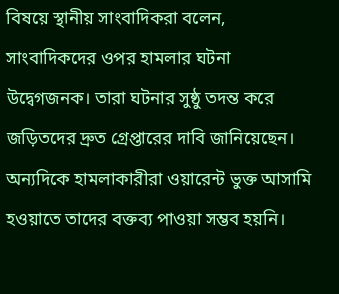বিষয়ে স্থানীয় সাংবাদিকরা বলেন, সাংবাদিকদের ওপর হামলার ঘটনা উদ্বেগজনক। তারা ঘটনার সুষ্ঠু তদন্ত করে জড়িতদের দ্রুত গ্রেপ্তারের দাবি জানিয়েছেন।
অন্যদিকে হামলাকারীরা ওয়ারেন্ট ভুক্ত আসামি হওয়াতে তাদের বক্তব্য পাওয়া সম্ভব হয়নি।